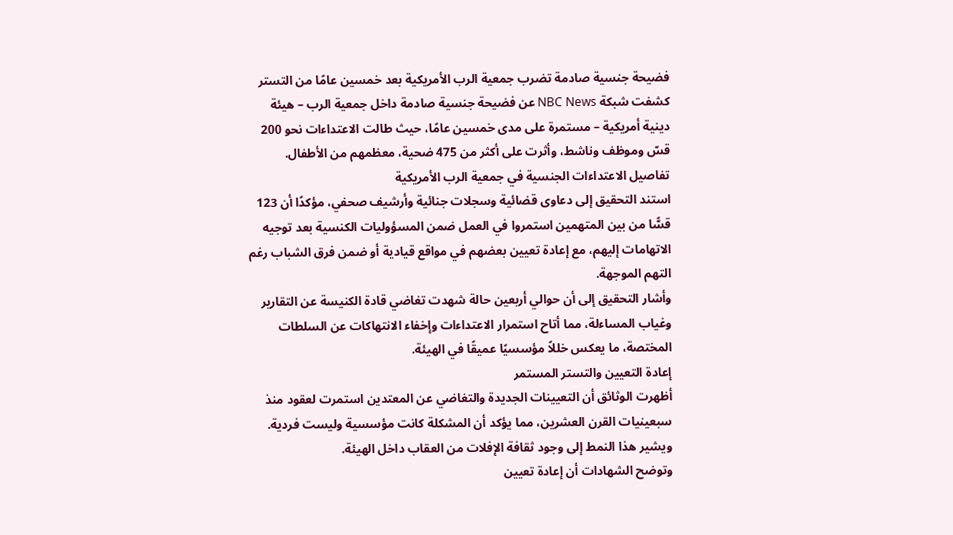فضيحة جنسية صادمة تضرب جمعية الرب الأمريكية بعد خمسين عامًا من التستر
كشفت شبكة NBC News عن فضيحة جنسية صادمة داخل جمعية الرب – هيئة دينية أمريكية – مستمرة على مدى خمسين عامًا، حيث طالت الاعتداءات نحو 200 قسّ وموظف وناشط، وأثرت على أكثر من 475 ضحية، معظمهم من الأطفال.
تفاصيل الاعتداءات الجنسية في جمعية الرب الأمريكية
استند التحقيق إلى دعاوى قضائية وسجلات جنائية وأرشيف صحفي، مؤكدًا أن 123 قسًّا من بين المتهمين استمروا في العمل ضمن المسؤوليات الكنسية بعد توجيه الاتهامات إليهم، مع إعادة تعيين بعضهم في مواقع قيادية أو ضمن فرق الشباب رغم التهم الموجهة.
وأشار التحقيق إلى أن حوالي أربعين حالة شهدت تغاضي قادة الكنيسة عن التقارير وغياب المساءلة، مما أتاح استمرار الاعتداءات وإخفاء الانتهاكات عن السلطات المختصة، ما يعكس خللاً مؤسسيًا عميقًا في الهيئة.
إعادة التعيين والتستر المستمر
أظهرت الوثائق أن التعيينات الجديدة والتغاضي عن المعتدين استمرت لعقود منذ سبعينيات القرن العشرين، مما يؤكد أن المشكلة كانت مؤسسية وليست فردية. ويشير هذا النمط إلى وجود ثقافة الإفلات من العقاب داخل الهيئة.
وتوضح الشهادات أن إعادة تعيين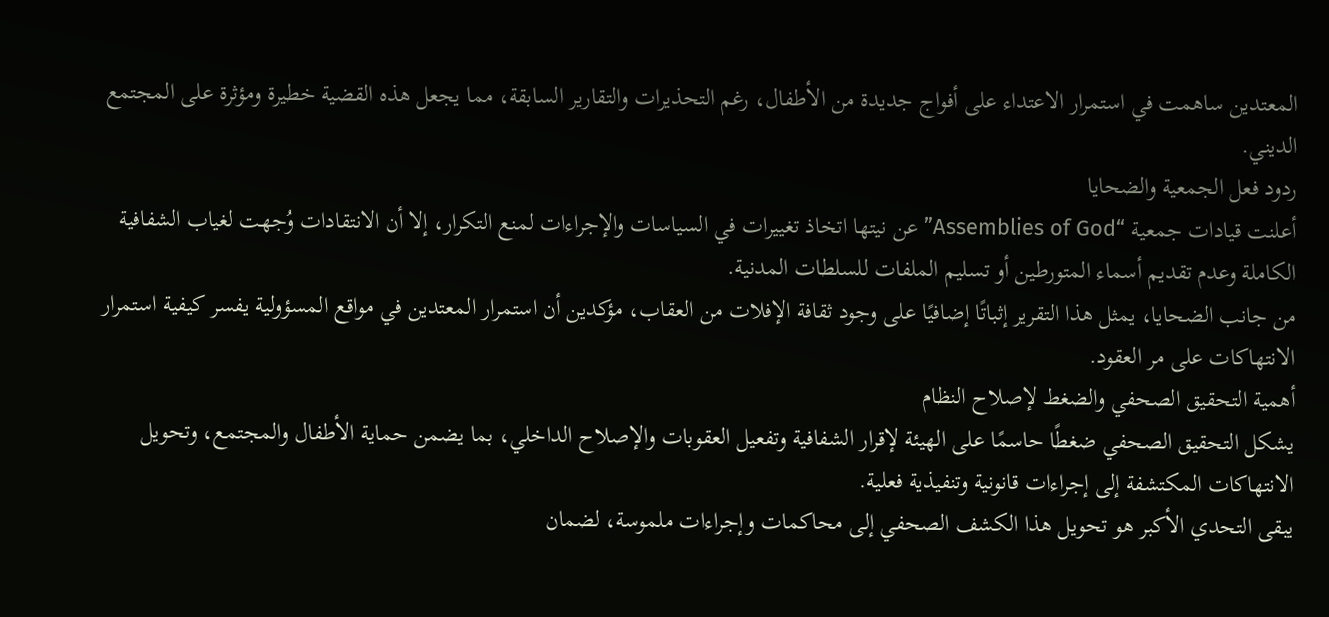المعتدين ساهمت في استمرار الاعتداء على أفواج جديدة من الأطفال، رغم التحذيرات والتقارير السابقة، مما يجعل هذه القضية خطيرة ومؤثرة على المجتمع الديني.
ردود فعل الجمعية والضحايا
أعلنت قيادات جمعية “Assemblies of God” عن نيتها اتخاذ تغييرات في السياسات والإجراءات لمنع التكرار، إلا أن الانتقادات وُجهت لغياب الشفافية الكاملة وعدم تقديم أسماء المتورطين أو تسليم الملفات للسلطات المدنية.
من جانب الضحايا، يمثل هذا التقرير إثباتًا إضافيًا على وجود ثقافة الإفلات من العقاب، مؤكدين أن استمرار المعتدين في مواقع المسؤولية يفسر كيفية استمرار الانتهاكات على مر العقود.
أهمية التحقيق الصحفي والضغط لإصلاح النظام
يشكل التحقيق الصحفي ضغطًا حاسمًا على الهيئة لإقرار الشفافية وتفعيل العقوبات والإصلاح الداخلي، بما يضمن حماية الأطفال والمجتمع، وتحويل الانتهاكات المكتشفة إلى إجراءات قانونية وتنفيذية فعلية.
يبقى التحدي الأكبر هو تحويل هذا الكشف الصحفي إلى محاكمات وإجراءات ملموسة، لضمان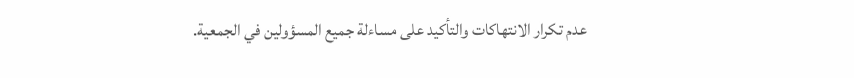عدم تكرار الانتهاكات والتأكيد على مساءلة جميع المسؤولين في الجمعية.